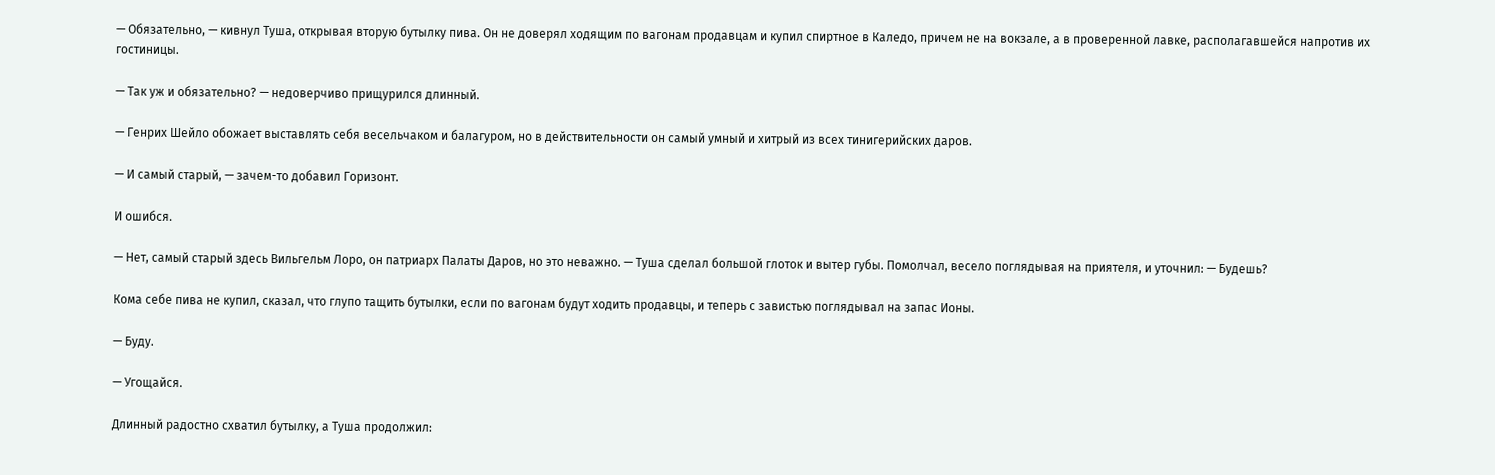— Обязательно, — кивнул Туша, открывая вторую бутылку пива. Он не доверял ходящим по вагонам продавцам и купил спиртное в Каледо, причем не на вокзале, а в проверенной лавке, располагавшейся напротив их гостиницы.

— Так уж и обязательно? — недоверчиво прищурился длинный.

— Генрих Шейло обожает выставлять себя весельчаком и балагуром, но в действительности он самый умный и хитрый из всех тинигерийских даров.

— И самый старый, — зачем-то добавил Горизонт.

И ошибся.

— Нет, самый старый здесь Вильгельм Лоро, он патриарх Палаты Даров, но это неважно. — Туша сделал большой глоток и вытер губы. Помолчал, весело поглядывая на приятеля, и уточнил: — Будешь?

Кома себе пива не купил, сказал, что глупо тащить бутылки, если по вагонам будут ходить продавцы, и теперь с завистью поглядывал на запас Ионы.

— Буду.

— Угощайся.

Длинный радостно схватил бутылку, а Туша продолжил: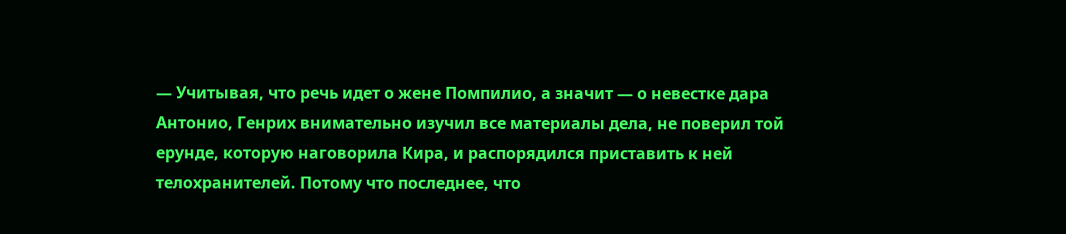— Учитывая, что речь идет о жене Помпилио, а значит — о невестке дара Антонио, Генрих внимательно изучил все материалы дела, не поверил той ерунде, которую наговорила Кира, и распорядился приставить к ней телохранителей. Потому что последнее, что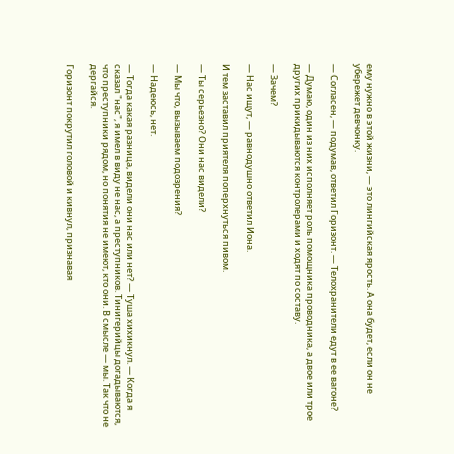ему нужно в этой жизни, — это лингийская ярость. А она будет, если он не убережет девчонку.

— Согласен, — подумав, ответил Горизонт. — Телохранители едут в ее вагоне?

— Думаю, один из них исполняет роль помощника проводника, а двое или трое других прикидываются контролерами и ходят по составу.

— Зачем?

— Нас ищут, — равнодушно ответил Иона.

И тем заставил приятеля поперхнуться пивом.

— Ты серьезно? Они нас видели?

— Мы что, вызываем подозрения?

— Надеюсь, нет.

— Тогда какая разница, видели они нас или нет? — Туша хихикнул. — Когда я сказал "нас", я имел в виду не нас, а преступников. Тинигерийцы догадываются, что преступники рядом, но понятия не имеют, кто они. В смысле — мы. Так что не дергайся.

Горизонт покрутил головой и кивнул, признавая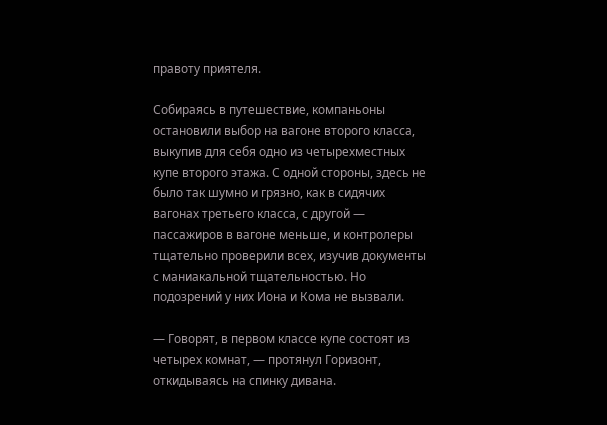правоту приятеля.

Собираясь в путешествие, компаньоны остановили выбор на вагоне второго класса, выкупив для себя одно из четырехместных купе второго этажа. С одной стороны, здесь не было так шумно и грязно, как в сидячих вагонах третьего класса, с другой — пассажиров в вагоне меньше, и контролеры тщательно проверили всех, изучив документы с маниакальной тщательностью. Но подозрений у них Иона и Кома не вызвали.

— Говорят, в первом классе купе состоят из четырех комнат, — протянул Горизонт, откидываясь на спинку дивана.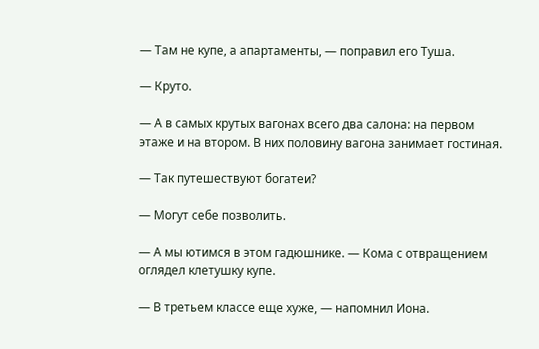— Там не купе, а апартаменты, — поправил его Туша.

— Круто.

— А в самых крутых вагонах всего два салона: на первом этаже и на втором. В них половину вагона занимает гостиная.

— Так путешествуют богатеи?

— Могут себе позволить.

— А мы ютимся в этом гадюшнике. — Кома с отвращением оглядел клетушку купе.

— В третьем классе еще хуже, — напомнил Иона.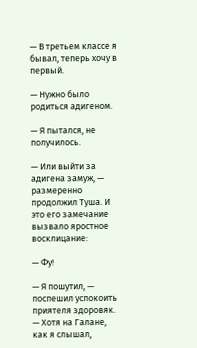— В третьем классе я бывал, теперь хочу в первый.

— Нужно было родиться адигеном.

— Я пытался, не получилось.

— Или выйти за адигена замуж, — размеренно продолжил Туша. И это его замечание вызвало яростное восклицание:

— Фу!

— Я пошутил, — поспешил успокоить приятеля здоровяк. — Хотя на Галане, как я слышал,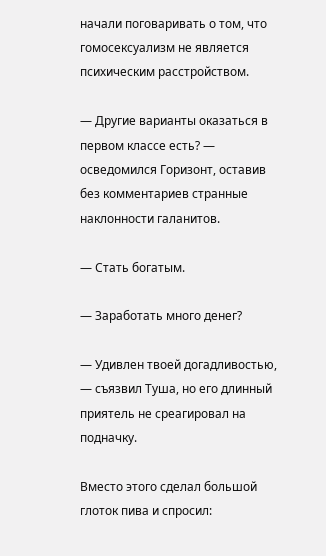начали поговаривать о том, что гомосексуализм не является психическим расстройством.

— Другие варианты оказаться в первом классе есть? — осведомился Горизонт, оставив без комментариев странные наклонности галанитов.

— Стать богатым.

— Заработать много денег?

— Удивлен твоей догадливостью, — съязвил Туша, но его длинный приятель не среагировал на подначку.

Вместо этого сделал большой глоток пива и спросил: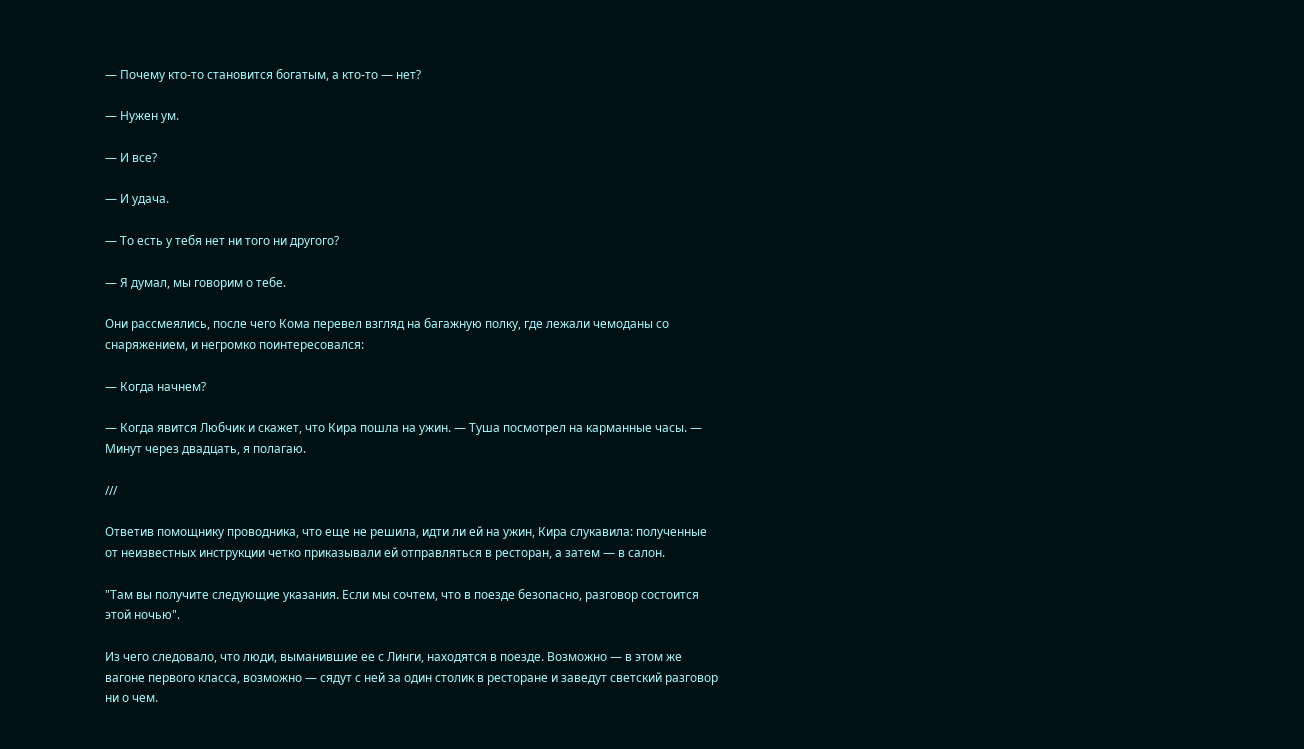— Почему кто-то становится богатым, а кто-то — нет?

— Нужен ум.

— И все?

— И удача.

— То есть у тебя нет ни того ни другого?

— Я думал, мы говорим о тебе.

Они рассмеялись, после чего Кома перевел взгляд на багажную полку, где лежали чемоданы со снаряжением, и негромко поинтересовался:

— Когда начнем?

— Когда явится Любчик и скажет, что Кира пошла на ужин. — Туша посмотрел на карманные часы. — Минут через двадцать, я полагаю.

///

Ответив помощнику проводника, что еще не решила, идти ли ей на ужин, Кира слукавила: полученные от неизвестных инструкции четко приказывали ей отправляться в ресторан, а затем — в салон.

"Там вы получите следующие указания. Если мы сочтем, что в поезде безопасно, разговор состоится этой ночью".

Из чего следовало, что люди, выманившие ее с Линги, находятся в поезде. Возможно — в этом же вагоне первого класса, возможно — сядут с ней за один столик в ресторане и заведут светский разговор ни о чем.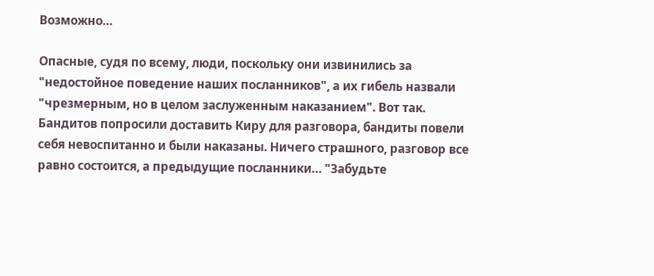Возможно…

Опасные, судя по всему, люди, поскольку они извинились за "недостойное поведение наших посланников", а их гибель назвали "чрезмерным, но в целом заслуженным наказанием". Вот так. Бандитов попросили доставить Киру для разговора, бандиты повели себя невоспитанно и были наказаны. Ничего страшного, разговор все равно состоится, а предыдущие посланники… "Забудьте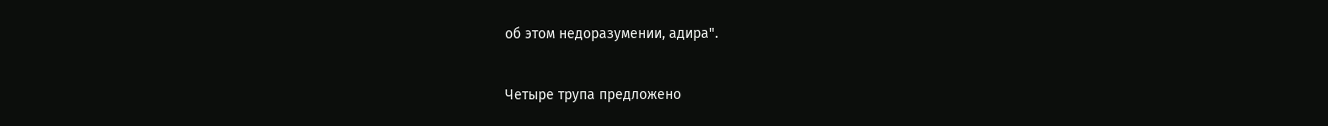об этом недоразумении, адира".

Четыре трупа предложено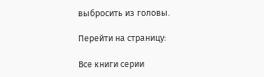выбросить из головы.

Перейти на страницу:

Все книги серии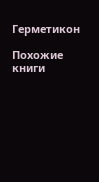Герметикон

Похожие книги